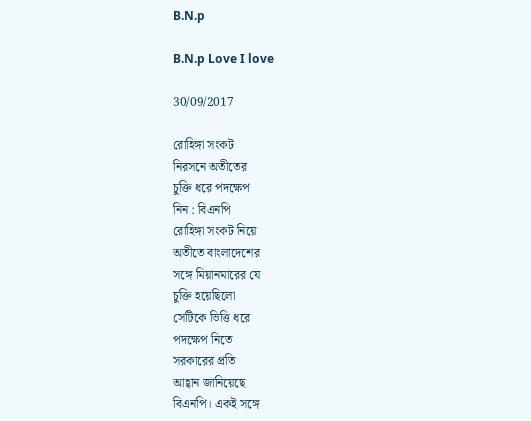B.N.p

B.N.p Love I love

30/09/2017

রোহিঙ্গা সংকট
নিরসনে অতীতের
চুক্তি ধরে পদক্ষেপ
নিন : বিএনপি
রোহিঙ্গা সংকট নিয়ে
অতীতে বাংলাদেশের
সঙ্গে মিয়ানমারের যে
চুক্তি হয়েছিলো
সেটিকে ভিত্তি ধরে
পদক্ষেপ নিতে
সরকারের প্রতি
আহ্বান জানিয়েছে
বিএনপি। একই সঙ্গে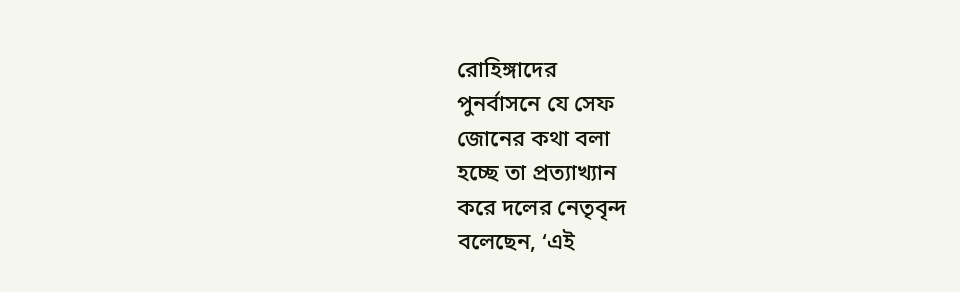রোহিঙ্গাদের
পুনর্বাসনে যে সেফ
জোনের কথা বলা
হচ্ছে তা প্রত্যাখ্যান
করে দলের নেতৃবৃন্দ
বলেছেন, ‘এই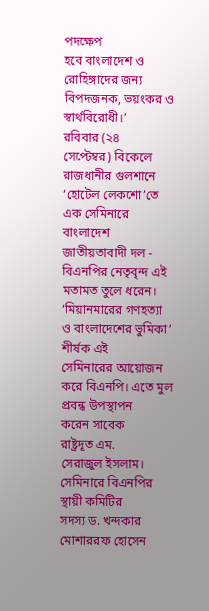পদক্ষেপ
হবে বাংলাদেশ ও
রোহিঙ্গাদের জন্য
বিপদজনক, ভয়ংকর ও
স্বার্থবিরোধী।’
রবিবার (২৪
সেপ্টেম্বর) বিকেলে
রাজধানীর গুলশানে
‘হোটেল লেকশো’তে
এক সেমিনারে
বাংলাদেশ
জাতীয়তাবাদী দল -
বিএনপির নেতৃবৃন্দ এই
মতামত তুলে ধরেন।
‘মিয়ানমারের গণহত্যা
ও বাংলাদেশের ভুমিকা’
শীর্ষক এই
সেমিনারের আয়োজন
করে বিএনপি। এতে মুল
প্রবন্ধ উপস্থাপন
করেন সাবেক
রাষ্ট্রদূত এম.
সেরাজুল ইসলাম।
সেমিনারে বিএনপির
স্থায়ী কমিটির
সদস্য ড. খন্দকার
মোশাররফ হোসেন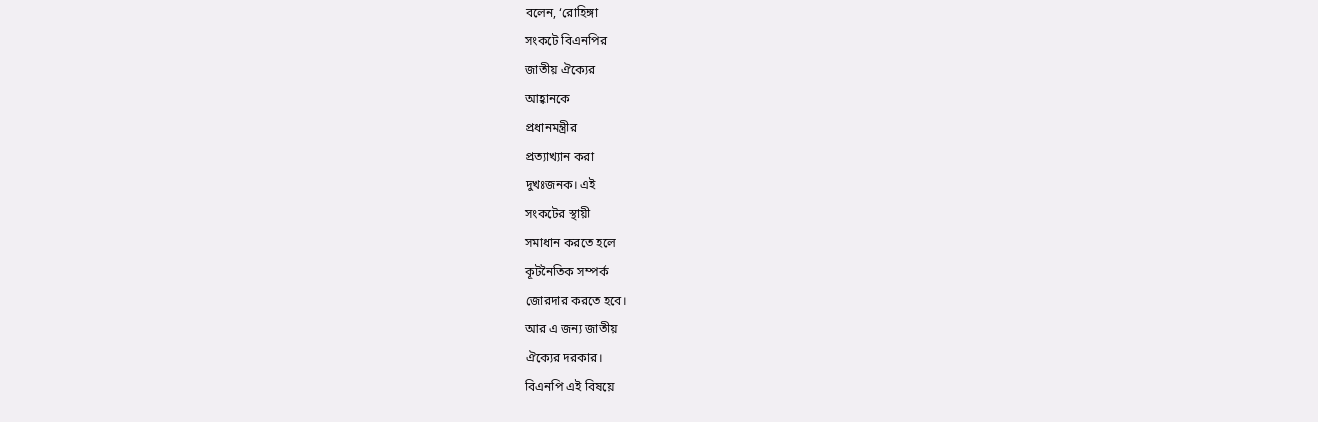বলেন, ‘রোহিঙ্গা
সংকটে বিএনপির
জাতীয় ঐক্যের
আহ্বানকে
প্রধানমন্ত্রীর
প্রত্যাখ্যান করা
দুখঃজনক। এই
সংকটের স্থায়ী
সমাধান করতে হলে
কূটনৈতিক সম্পর্ক
জোরদার করতে হবে।
আর এ জন্য জাতীয়
ঐক্যের দরকার।
বিএনপি এই বিষয়ে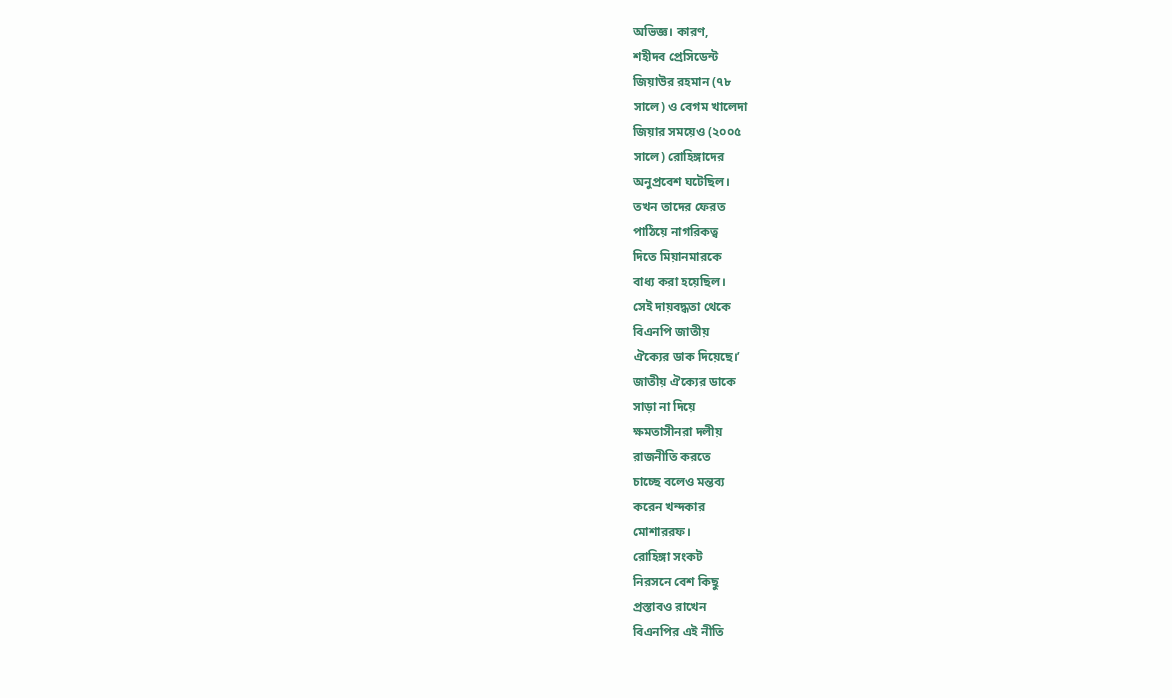অভিজ্ঞ। কারণ,
শহীদব প্রেসিডেন্ট
জিয়াউর রহমান (৭৮
সালে) ও বেগম খালেদা
জিয়ার সময়েও (২০০৫
সালে) রোহিঙ্গাদের
অনুপ্রবেশ ঘটেছিল।
তখন তাদের ফেরত
পাঠিয়ে নাগরিকত্ব
দিতে মিয়ানমারকে
বাধ্য করা হয়েছিল।
সেই দায়বদ্ধতা থেকে
বিএনপি জাতীয়
ঐক্যের ডাক দিয়েছে।’
জাতীয় ঐক্যের ডাকে
সাড়া না দিয়ে
ক্ষমতাসীনরা দলীয়
রাজনীতি করতে
চাচ্ছে বলেও মন্তব্য
করেন খন্দকার
মোশাররফ।
রোহিঙ্গা সংকট
নিরসনে বেশ কিছু
প্রস্তাবও রাখেন
বিএনপির এই নীতি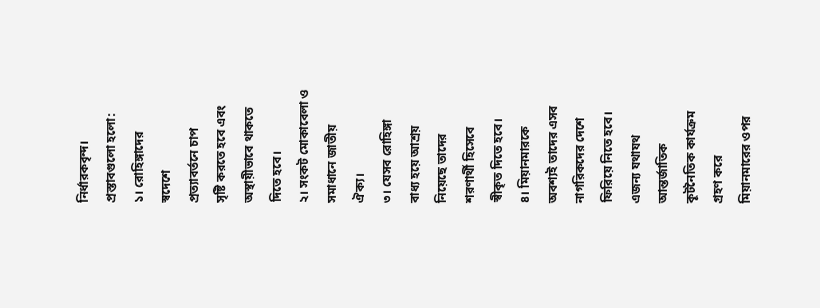নির্ধারকবৃন্দ।
প্রস্তাবগুলো হলো:
১। রোহিঙ্গাদের
স্বদেশে
প্রত্যাবর্তনে চাপ
সৃষ্টি করতে হবে এবং
অস্থায়ীভাবে থাকতে
দিতে হবে।
২। সংকট মোকাবেলা ও
সমাধানে জাতীয়
ঐক্য।
৩। যেসব রোহিঙ্গা
বাধ্য হয়ে আশ্রয়
নিয়েছে তাদের
শরণার্থী হিসেবে
স্বীকৃত দিতে হবে।
৪। মিয়ানমারকে
অবশ্যই তাদের এসব
নাগরিকদের দেশে
ফিরিয়ে নিতে হবে।
এজন্য যথাযথ
আন্তর্জাতিক
কূটনৈতিক কার্যক্রম
গ্রহণ করে
মিয়ানমারের ওপর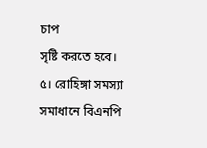চাপ
সৃষ্টি করতে হবে।
৫। রোহিঙ্গা সমস্যা
সমাধানে বিএনপি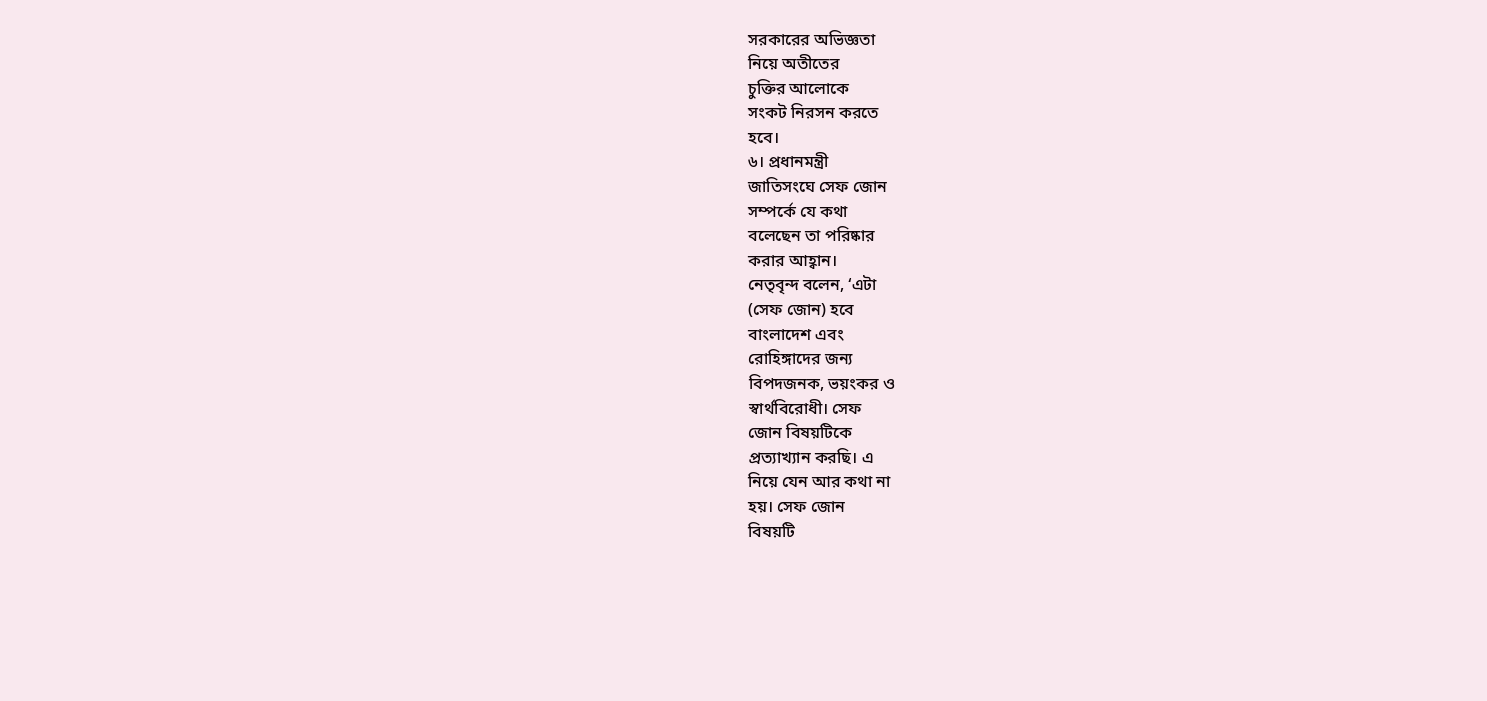সরকারের অভিজ্ঞতা
নিয়ে অতীতের
চুক্তির আলোকে
সংকট নিরসন করতে
হবে।
৬। প্রধানমন্ত্রী
জাতিসংঘে সেফ জোন
সম্পর্কে যে কথা
বলেছেন তা পরিষ্কার
করার আহ্বান।
নেতৃবৃন্দ বলেন, ‘এটা
(সেফ জোন) হবে
বাংলাদেশ এবং
রোহিঙ্গাদের জন্য
বিপদজনক, ভয়ংকর ও
স্বার্থবিরোধী। সেফ
জোন বিষয়টিকে
প্রত্যাখ্যান করছি। এ
নিয়ে যেন আর কথা না
হয়। সেফ জোন
বিষয়টি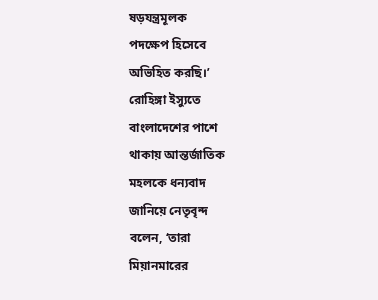ষড়যন্ত্রমূলক
পদক্ষেপ হিসেবে
অভিহিত করছি।’
রোহিঙ্গা ইস্যুতে
বাংলাদেশের পাশে
থাকায় আন্তর্জাতিক
মহলকে ধন্যবাদ
জানিয়ে নেতৃবৃন্দ
বলেন, ‘তারা
মিয়ানমারের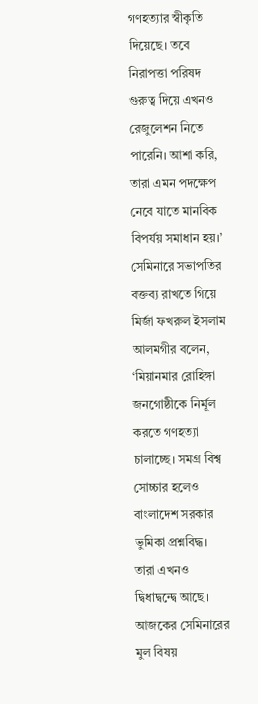গণহত্যার স্বীকৃতি
দিয়েছে। তবে
নিরাপত্তা পরিষদ
গুরুত্ব দিয়ে এখনও
রেজুলেশন নিতে
পারেনি। আশা করি,
তারা এমন পদক্ষেপ
নেবে যাতে মানবিক
বিপর্যয় সমাধান হয়।’
সেমিনারে সভাপতির
বক্তব্য রাখতে গিয়ে
মির্জা ফখরুল ইসলাম
আলমগীর বলেন,
‘মিয়ানমার রোহিঙ্গা
জনগোষ্ঠীকে নির্মূল
করতে গণহত্যা
চালাচ্ছে। সমগ্র বিশ্ব
সোচ্চার হলেও
বাংলাদেশ সরকার
ভুমিকা প্রশ্নবিদ্ধ।
তারা এখনও
দ্বিধাদ্বন্দ্বে আছে।
আজকের সেমিনারের
মুল বিষয়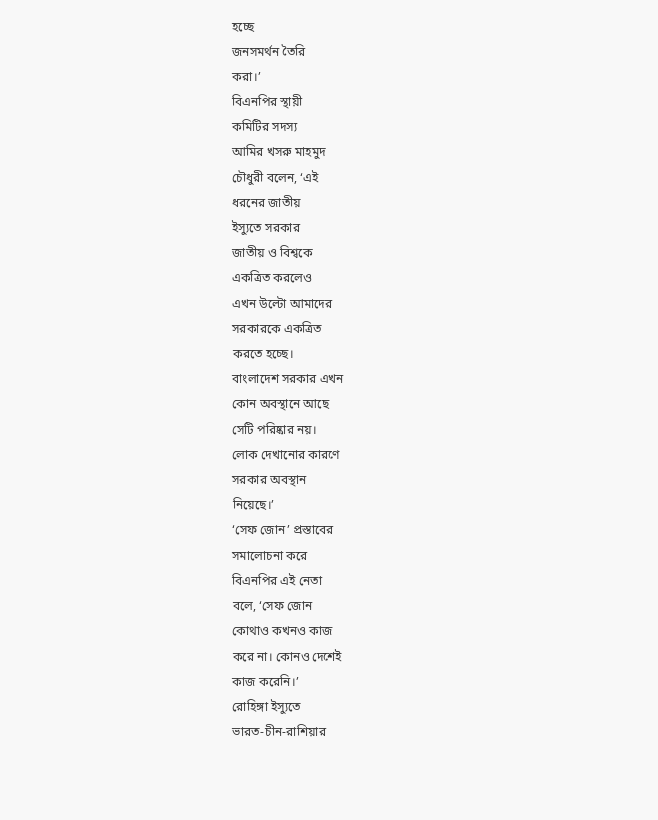হচ্ছে
জনসমর্থন তৈরি
করা।’
বিএনপির স্থায়ী
কমিটির সদস্য
আমির খসরু মাহমুদ
চৌধুরী বলেন, ‘এই
ধরনের জাতীয়
ইস্যুতে সরকার
জাতীয় ও বিশ্বকে
একত্রিত করলেও
এখন উল্টো আমাদের
সরকারকে একত্রিত
করতে হচ্ছে।
বাংলাদেশ সরকার এখন
কোন অবস্থানে আছে
সেটি পরিষ্কার নয়।
লোক দেখানোর কারণে
সরকার অবস্থান
নিয়েছে।’
‘সেফ জোন’ প্রস্তাবের
সমালোচনা করে
বিএনপির এই নেতা
বলে, ‘সেফ জোন
কোথাও কখনও কাজ
করে না। কোনও দেশেই
কাজ করেনি।’
রোহিঙ্গা ইস্যুতে
ভারত-চীন-রাশিয়ার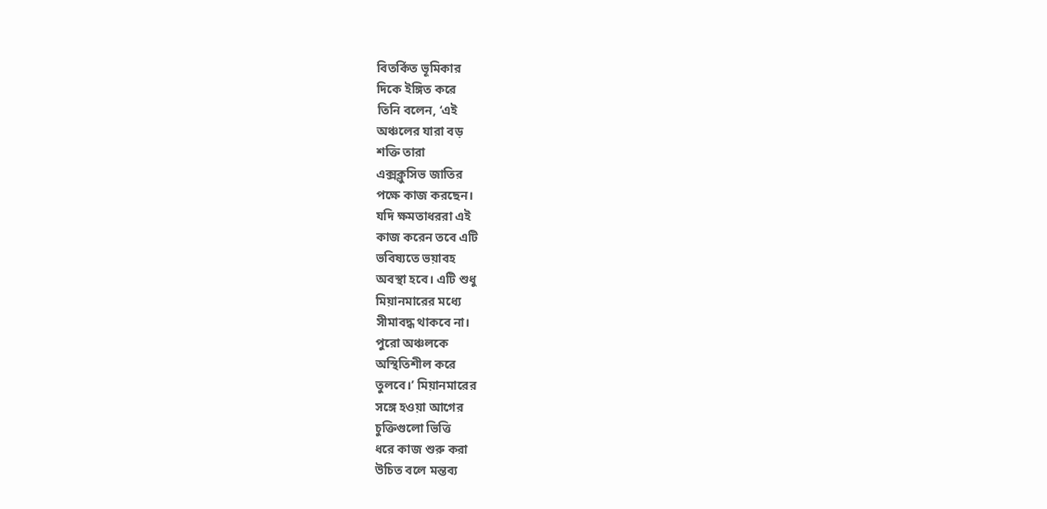বিতর্কিত ভূমিকার
দিকে ইঙ্গিত করে
তিনি বলেন, ‘এই
অঞ্চলের যারা বড়
শক্তি তারা
এক্সক্লুসিভ জাতির
পক্ষে কাজ করছেন।
যদি ক্ষমতাধররা এই
কাজ করেন তবে এটি
ভবিষ্যতে ভয়াবহ
অবস্থা হবে। এটি শুধু
মিয়ানমারের মধ্যে
সীমাবদ্ধ থাকবে না।
পুরো অঞ্চলকে
অস্থিতিশীল করে
তুলবে।’ মিয়ানমারের
সঙ্গে হওয়া আগের
চুক্তিগুলো ভিত্তি
ধরে কাজ শুরু করা
উচিত বলে মন্তব্য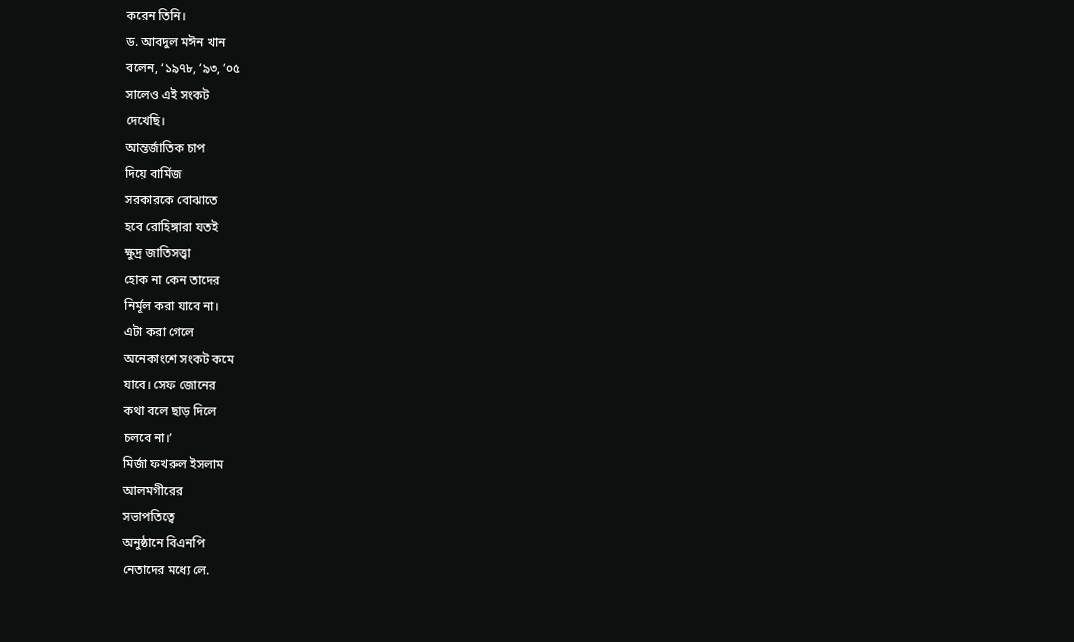করেন তিনি।
ড. আবদুল মঈন খান
বলেন, ‘১৯৭৮, ’৯৩, ’০৫
সালেও এই সংকট
দেখেছি।
আন্তর্জাতিক চাপ
দিয়ে বার্মিজ
সরকারকে বোঝাতে
হবে রোহিঙ্গারা যতই
ক্ষুদ্র জাতিসত্ত্বা
হোক না কেন তাদের
নির্মূল করা যাবে না।
এটা করা গেলে
অনেকাংশে সংকট কমে
যাবে। সেফ জোনের
কথা বলে ছাড় দিলে
চলবে না।’
মির্জা ফখরুল ইসলাম
আলমগীরের
সভাপতিত্বে
অনুষ্ঠানে বিএনপি
নেতাদের মধ্যে লে.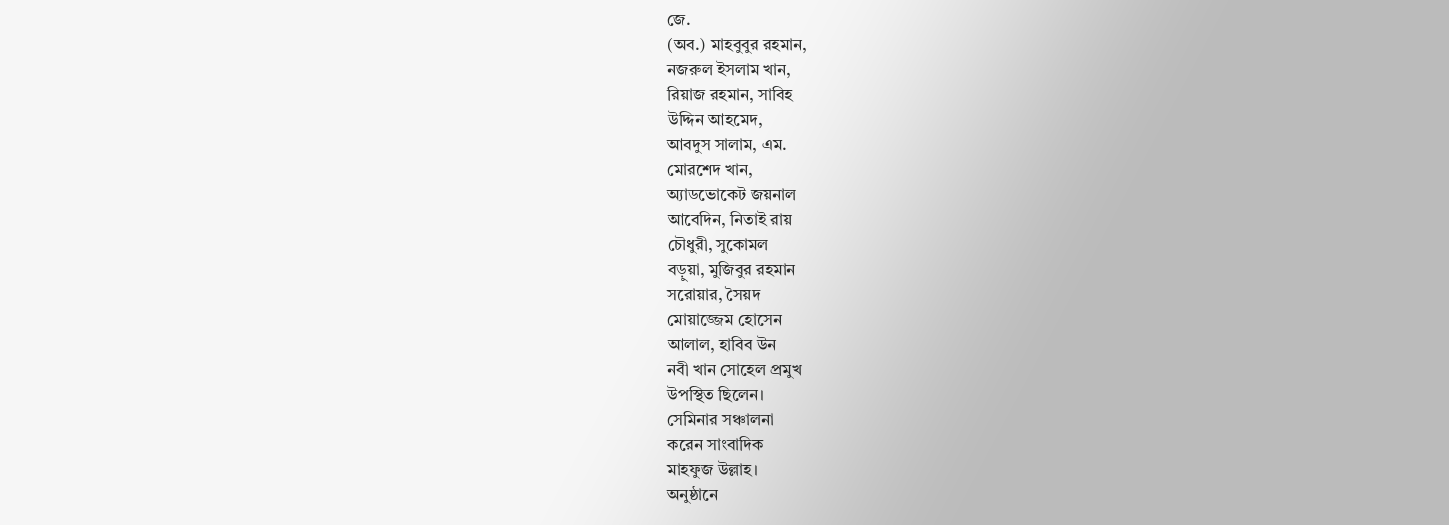জে.
(অব.) মাহবুবুর রহমান,
নজরুল ইসলাম খান,
রিয়াজ রহমান, সাবিহ
উদ্দিন আহমেদ,
আবদুস সালাম, এম.
মোরশেদ খান,
অ্যাডভোকেট জয়নাল
আবেদিন, নিতাই রায়
চৌধুরী, সুকোমল
বড়ুয়া, মুজিবুর রহমান
সরোয়ার, সৈয়দ
মোয়াজ্জেম হোসেন
আলাল, হাবিব উন
নবী খান সোহেল প্রমুখ
উপস্থিত ছিলেন।
সেমিনার সঞ্চালনা
করেন সাংবাদিক
মাহফুজ উল্লাহ।
অনুষ্ঠানে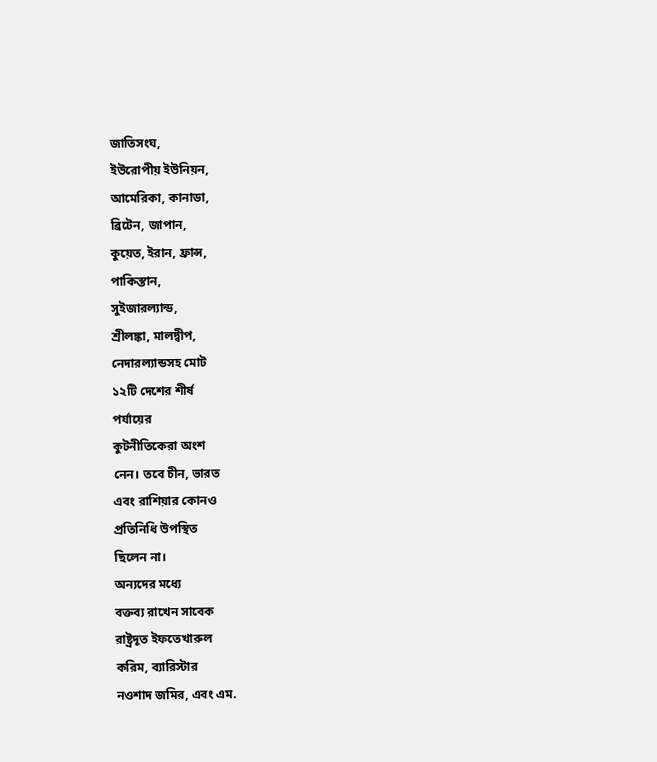জাতিসংঘ,
ইউরোপীয় ইউনিয়ন,
আমেরিকা, কানাডা,
ব্রিটেন, জাপান,
কুয়েত, ইরান, ফ্রান্স,
পাকিস্তান,
সুইজারল্যান্ড,
শ্রীলঙ্কা, মালদ্বীপ,
নেদারল্যান্ডসহ মোট
১২টি দেশের শীর্ষ
পর্যায়ের
কুটনীতিকেরা অংশ
নেন। তবে চীন, ভারত
এবং রাশিয়ার কোনও
প্রতিনিধি উপস্থিত
ছিলেন না।
অন্যদের মধ্যে
বক্তব্য রাখেন সাবেক
রাষ্ট্রদূত ইফতেখারুল
করিম, ব্যারিস্টার
নওশাদ জমির, এবং এম.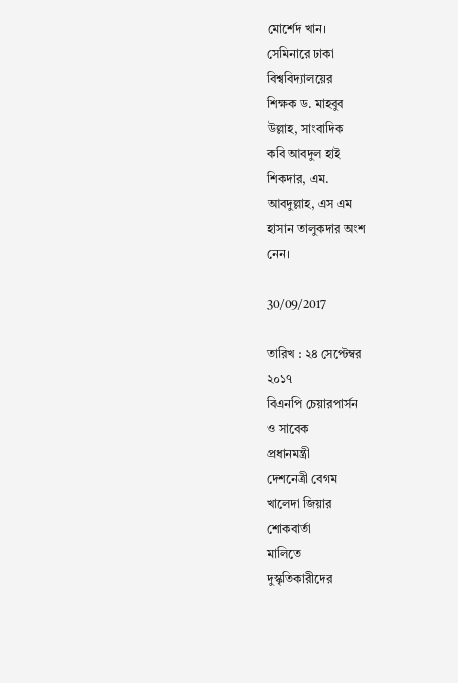মোর্শেদ খান।
সেমিনারে ঢাকা
বিশ্ববিদ্যালয়ের
শিক্ষক ড. মাহবুব
উল্লাহ, সাংবাদিক
কবি আবদুল হাই
শিকদার, এম.
আবদুল্লাহ, এস এম
হাসান তালুকদার অংশ
নেন।

30/09/2017

তারিখ : ২৪ সেপ্টেম্বর
২০১৭
বিএনপি চেয়ারপার্সন
ও সাবেক
প্রধানমন্ত্রী
দেশনেত্রী বেগম
খালেদা জিয়ার
শোকবার্তা
মালিতে
দুস্কৃতিকারীদের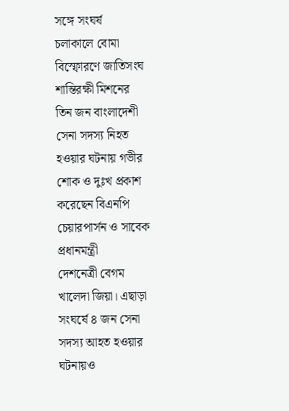সঙ্গে সংঘর্ষ
চলাকালে বোমা
বিস্ফোরণে জাতিসংঘ
শান্তিরক্ষী মিশনের
তিন জন বাংলাদেশী
সেনা সদস্য নিহত
হওয়ার ঘটনায় গভীর
শোক ও দুঃখ প্রকাশ
করেছেন বিএনপি
চেয়ারপার্সন ও সাবেক
প্রধানমন্ত্রী
দেশনেত্রী বেগম
খালেদা জিয়া। এছাড়া
সংঘর্ষে ৪ জন সেনা
সদস্য আহত হওয়ার
ঘটনায়ও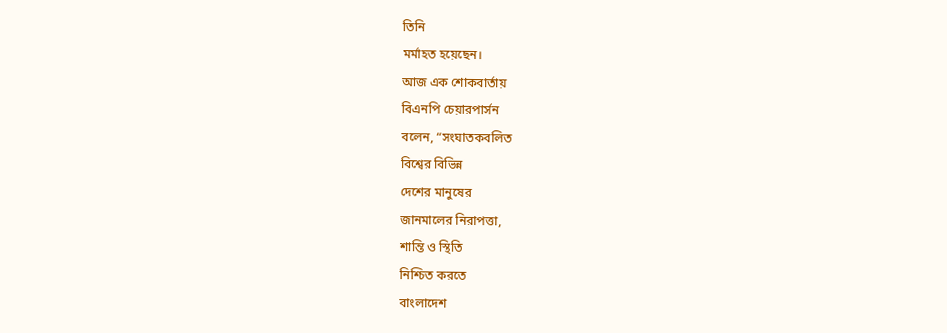তিনি
মর্মাহত হয়েছেন।
আজ এক শোকবার্তায়
বিএনপি চেয়ারপার্সন
বলেন, “সংঘাতকবলিত
বিশ্বের বিভিন্ন
দেশের মানুষের
জানমালের নিরাপত্তা,
শান্তি ও স্থিতি
নিশ্চিত করতে
বাংলাদেশ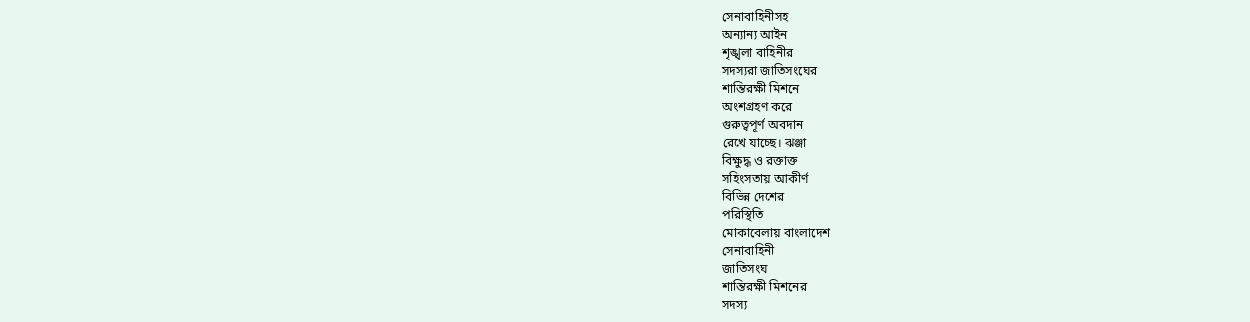সেনাবাহিনীসহ
অন্যান্য আইন
শৃঙ্খলা বাহিনীর
সদস্যরা জাতিসংঘের
শান্তিরক্ষী মিশনে
অংশগ্রহণ করে
গুরুত্বপূর্ণ অবদান
রেখে যাচ্ছে। ঝঞ্জা
বিক্ষুদ্ধ ও রক্তাক্ত
সহিংসতায় আকীর্ণ
বিভিন্ন দেশের
পরিস্থিতি
মোকাবেলায় বাংলাদেশ
সেনাবাহিনী
জাতিসংঘ
শান্তিরক্ষী মিশনের
সদস্য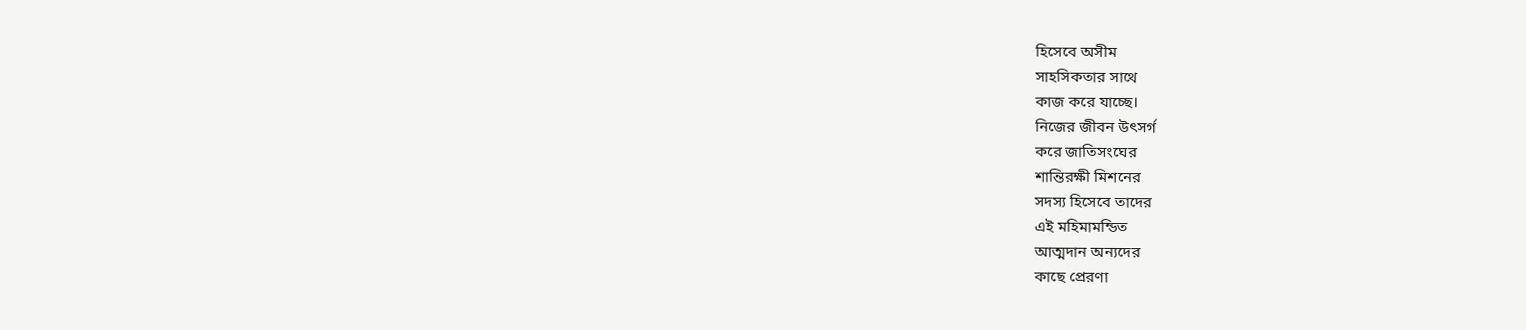হিসেবে অসীম
সাহসিকতার সাথে
কাজ করে যাচ্ছে।
নিজের জীবন উৎসর্গ
করে জাতিসংঘের
শান্তিরক্ষী মিশনের
সদস্য হিসেবে তাদের
এই মহিমামন্ডিত
আত্মদান অন্যদের
কাছে প্রেরণা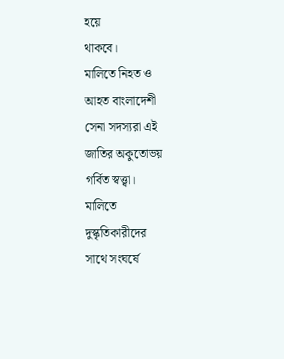হয়ে
থাকবে।
মালিতে নিহত ও
আহত বাংলাদেশী
সেনা সদস্যরা এই
জাতির অকুতোভয়
গর্বিত স্বত্ত্বা।
মালিতে
দুস্কৃতিকারীদের
সাথে সংঘর্ষে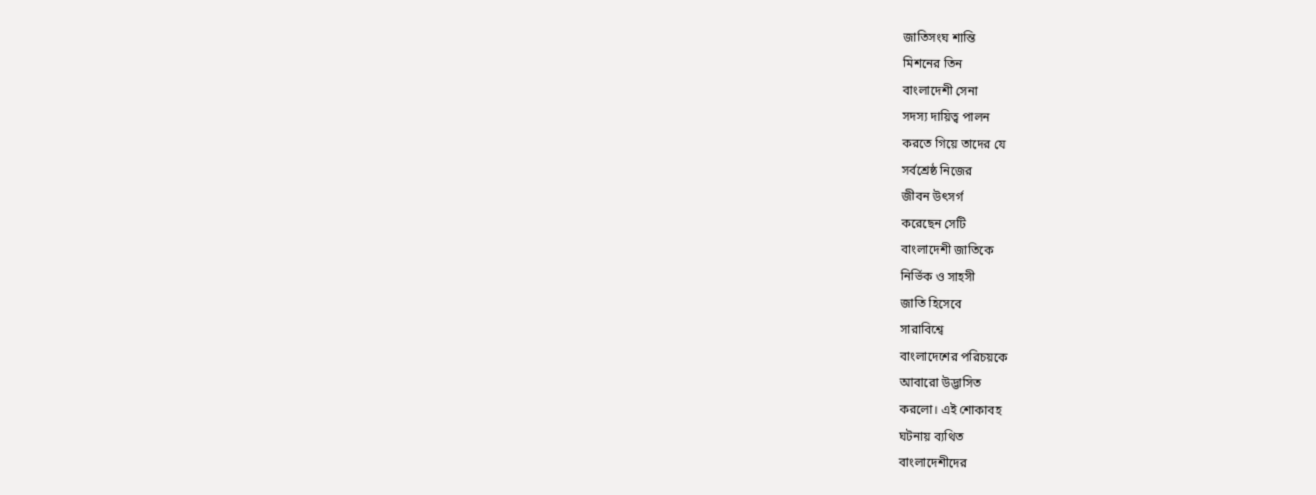জাতিসংঘ শান্তি
মিশনের তিন
বাংলাদেশী সেনা
সদস্য দায়িত্ব পালন
করতে গিয়ে তাদের যে
সর্বশ্রেষ্ঠ নিজের
জীবন উৎসর্গ
করেছেন সেটি
বাংলাদেশী জাতিকে
নির্ভিক ও সাহসী
জাতি হিসেবে
সারাবিশ্বে
বাংলাদেশের পরিচয়কে
আবারো উদ্ভাসিত
করলো। এই শোকাবহ
ঘটনায় ব্যথিত
বাংলাদেশীদের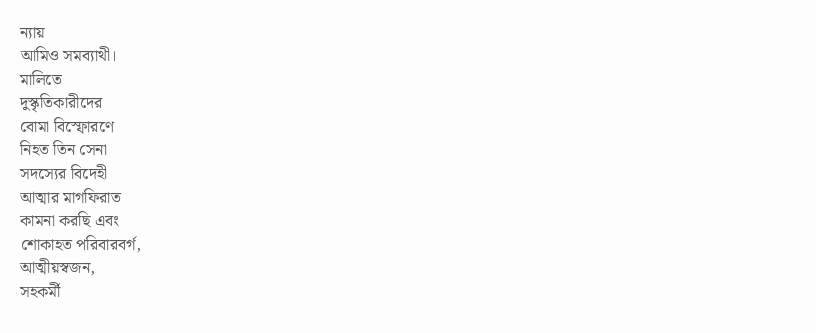ন্যায়
আমিও সমব্যাথী।
মালিতে
দুস্কৃতিকারীদের
বোমা বিস্ফোরণে
নিহত তিন সেনা
সদস্যের বিদেহী
আত্মার মাগফিরাত
কামনা করছি এবং
শোকাহত পরিবারবর্গ,
আত্মীয়স্বজন,
সহকর্মী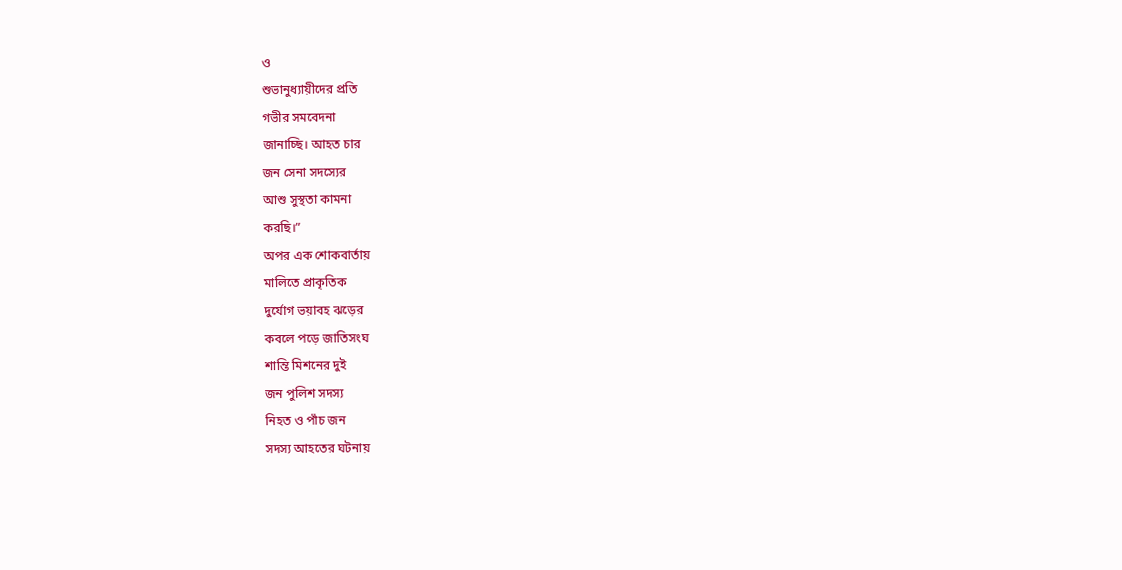ও
শুভানুধ্যায়ীদের প্রতি
গভীর সমবেদনা
জানাচ্ছি। আহত চার
জন সেনা সদস্যের
আশু সুস্থতা কামনা
করছি।”
অপর এক শোকবার্তায়
মালিতে প্রাকৃতিক
দুর্যোগ ভয়াবহ ঝড়ের
কবলে পড়ে জাতিসংঘ
শান্তি মিশনের দুই
জন পুলিশ সদস্য
নিহত ও পাঁচ জন
সদস্য আহতের ঘটনায়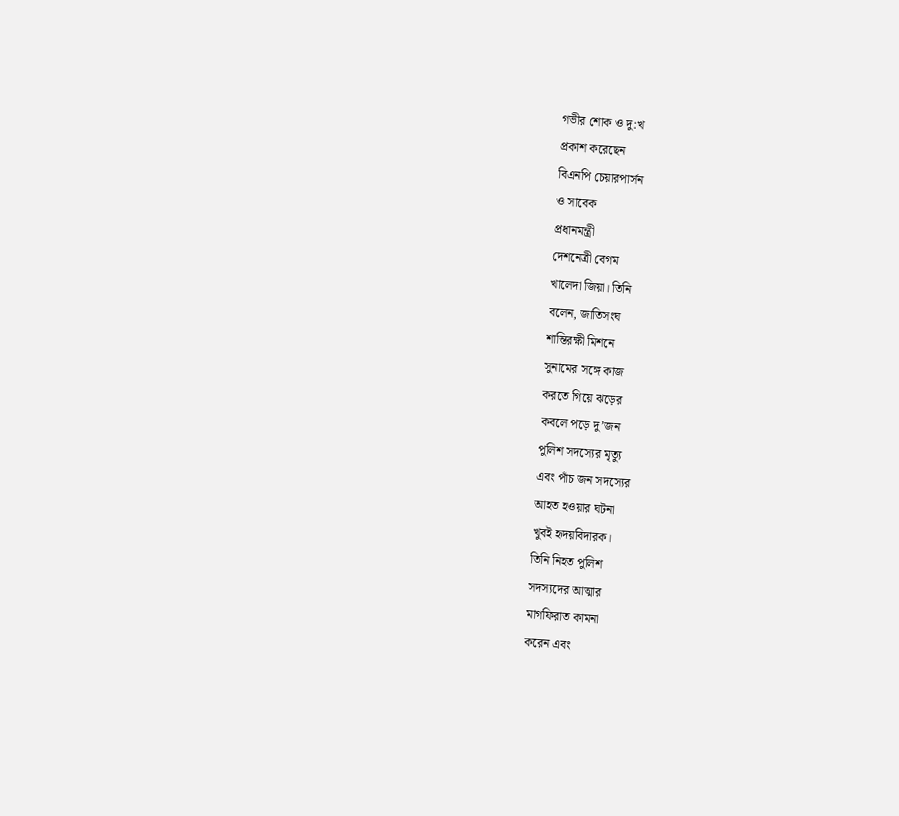গভীর শোক ও দু:খ
প্রকাশ করেছেন
বিএনপি চেয়ারপার্সন
ও সাবেক
প্রধানমন্ত্রী
দেশনেত্রী বেগম
খালেদা জিয়া। তিনি
বলেন, জাতিসংঘ
শান্তিরক্ষী মিশনে
সুনামের সঙ্গে কাজ
করতে গিয়ে ঝড়ের
কবলে পড়ে দু’জন
পুলিশ সদস্যের মৃত্যু
এবং পাঁচ জন সদস্যের
আহত হওয়ার ঘটনা
খুবই হৃদয়বিদারক।
তিনি নিহত পুলিশ
সদস্যদের আত্মার
মাগফিরাত কামনা
করেন এবং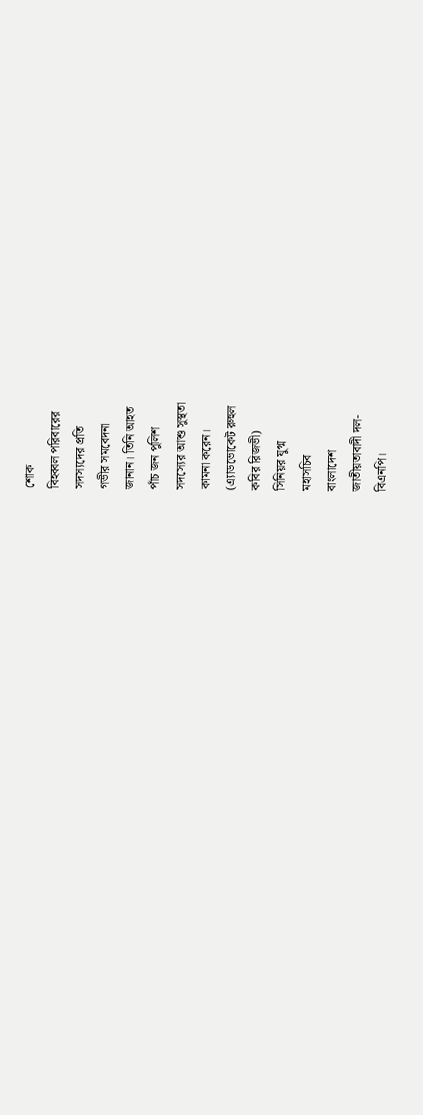শোক
বিহব্বল পরিবারের
সদস্যদের প্রতি
গভীর সমবেদনা
জানান। তিনি আহত
পাঁচ জন পুলিশ
সদস্যের আশু সুস্থতা
কামনা করেন।
(এ্যাডভোকেট রুহুল
কবির রিজভী)
সিনিয়র যুগ্ম
মহাসচিব
বাংলাদেশ
জাতীয়তাবাদী দল-
বিএনপি।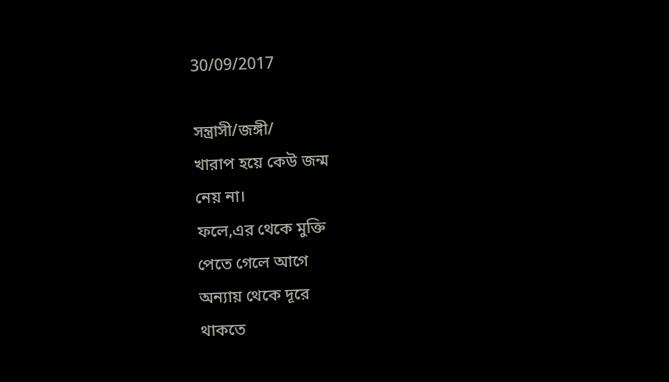30/09/2017

সন্ত্রাসী/জঙ্গী/
খারাপ হয়ে কেউ জন্ম
নেয় না।
ফলে,এর থেকে মুক্তি
পেতে গেলে আগে
অন্যায় থেকে দূরে
থাকতে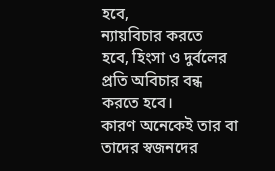হবে,
ন্যায়বিচার করতে
হবে, হিংসা ও দুর্বলের
প্রতি অবিচার বন্ধ
করতে হবে।
কারণ অনেকেই তার বা
তাদের স্বজনদের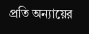প্রতি অন্যায়ের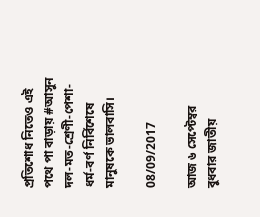প্রতিশোধ নিতেও এই
পথে পা বাড়ায় #আসুন
দল-মত-শ্রেণী-পেশা-
ধর্ম-বর্ণ নির্বিশেষে
মানুষকে ভালবাসি।

08/09/2017

আজ ৬ সেপ্টেম্বর
বুধবার জাতীয়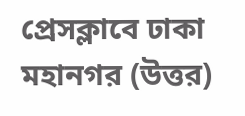প্রেসক্লাবে ঢাকা
মহানগর (উত্তর)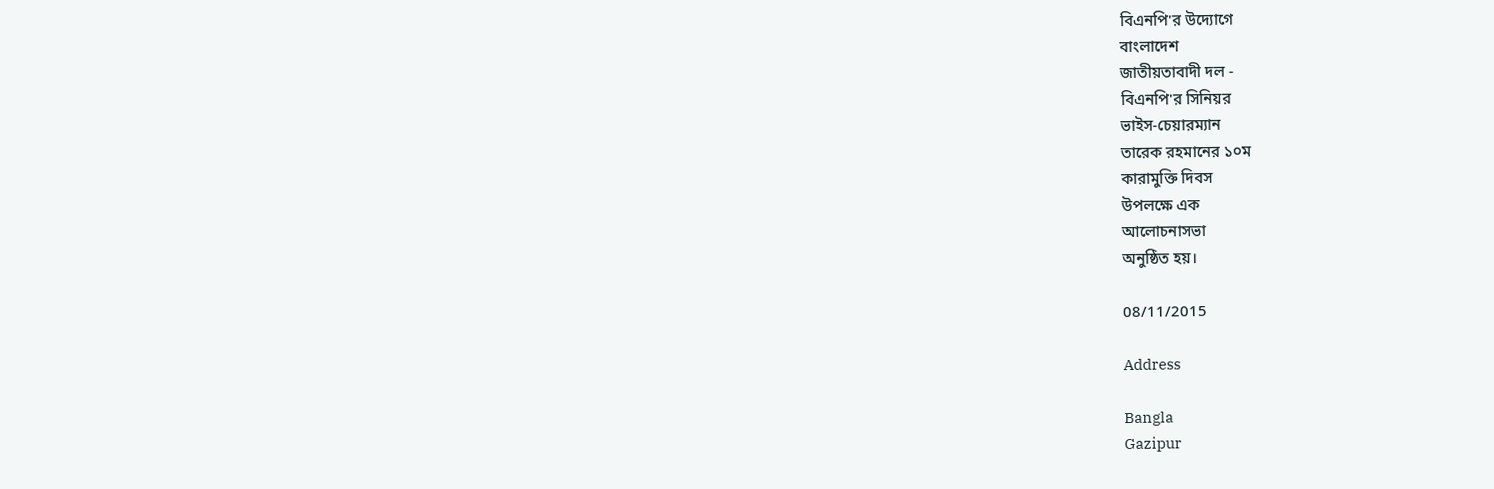বিএনপি'র উদ্যোগে
বাংলাদেশ
জাতীয়তাবাদী দল -
বিএনপি'র সিনিয়র
ভাইস-চেয়ারম্যান
তারেক রহমানের ১০ম
কারামুক্তি দিবস
উপলক্ষে এক
আলোচনাসভা
অনুষ্ঠিত হয়।

08/11/2015

Address

Bangla
Gazipur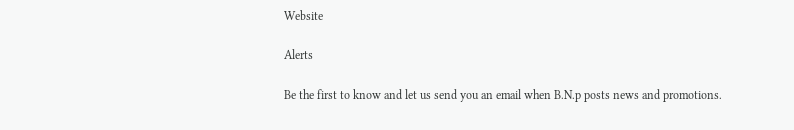Website

Alerts

Be the first to know and let us send you an email when B.N.p posts news and promotions.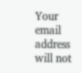Your email address will not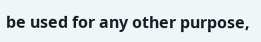be used for any other purpose,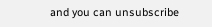and you can unsubscribe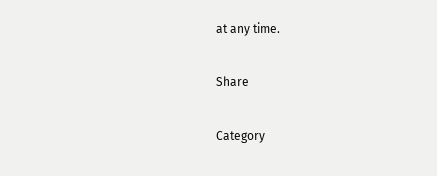at any time.

Share

Category